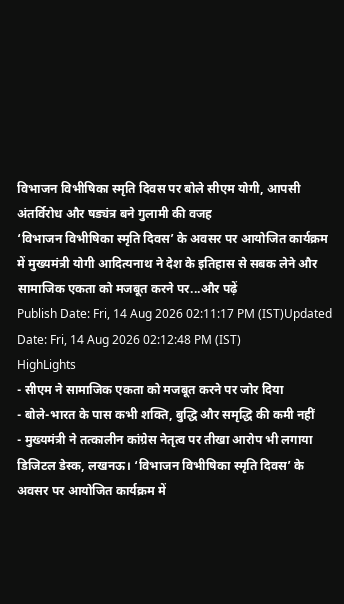विभाजन विभीषिका स्मृति दिवस पर बोले सीएम योगी, आपसी अंतर्विरोध और षड्यंत्र बने गुलामी की वजह
‘विभाजन विभीषिका स्मृति दिवस’ के अवसर पर आयोजित कार्यक्रम में मुख्यमंत्री योगी आदित्यनाथ ने देश के इतिहास से सबक लेने और सामाजिक एकता को मजबूत करने पर...और पढ़ें
Publish Date: Fri, 14 Aug 2026 02:11:17 PM (IST)Updated Date: Fri, 14 Aug 2026 02:12:48 PM (IST)
HighLights
- सीएम ने सामाजिक एकता को मजबूत करने पर जोर दिया
- बोले-भारत के पास कभी शक्ति, बुद्धि और समृद्धि की कमी नहीं
- मुख्यमंत्री ने तत्कालीन कांग्रेस नेतृत्व पर तीखा आरोप भी लगाया
डिजिटल डेस्क, लखनऊ। ‘विभाजन विभीषिका स्मृति दिवस’ के अवसर पर आयोजित कार्यक्रम में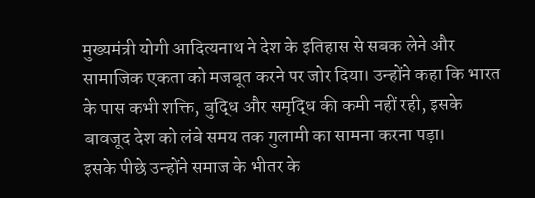मुख्यमंत्री योगी आदित्यनाथ ने देश के इतिहास से सबक लेने और सामाजिक एकता को मजबूत करने पर जोर दिया। उन्होंने कहा कि भारत के पास कभी शक्ति, बुद्धि और समृद्धि की कमी नहीं रही, इसके बावजूद देश को लंबे समय तक गुलामी का सामना करना पड़ा।
इसके पीछे उन्होंने समाज के भीतर के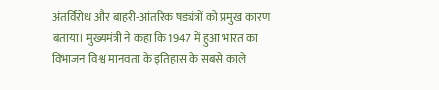अंतर्विरोध और बाहरी-आंतरिक षड्यंत्रों को प्रमुख कारण बताया। मुख्यमंत्री ने कहा कि 1947 में हुआ भारत का विभाजन विश्व मानवता के इतिहास के सबसे काले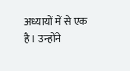अध्यायों में से एक है। उन्होंने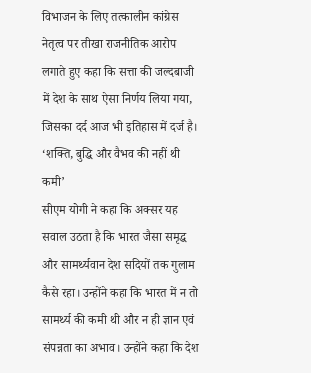विभाजन के लिए तत्कालीन कांग्रेस नेतृत्व पर तीखा राजनीतिक आरोप लगाते हुए कहा कि सत्ता की जल्दबाजी में देश के साथ ऐसा निर्णय लिया गया, जिसका दर्द आज भी इतिहास में दर्ज है।
‘शक्ति, बुद्धि और वैभव की नहीं थी कमी’
सीएम योगी ने कहा कि अक्सर यह सवाल उठता है कि भारत जैसा समृद्ध और सामर्थ्यवान देश सदियों तक गुलाम कैसे रहा। उन्होंने कहा कि भारत में न तो सामर्थ्य की कमी थी और न ही ज्ञान एवं संपन्नता का अभाव। उन्होंने कहा कि देश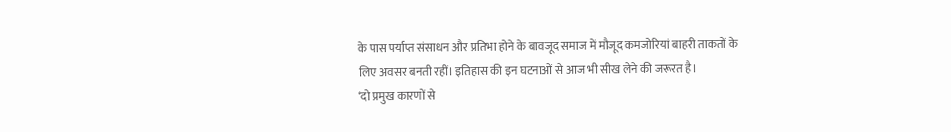के पास पर्याप्त संसाधन और प्रतिभा होने के बावजूद समाज में मौजूद कमजोरियां बाहरी ताकतों के लिए अवसर बनती रहीं। इतिहास की इन घटनाओं से आज भी सीख लेने की जरूरत है।
‘दो प्रमुख कारणों से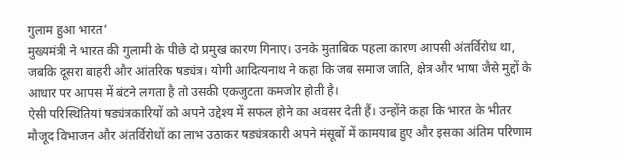गुलाम हुआ भारत’
मुख्यमंत्री ने भारत की गुलामी के पीछे दो प्रमुख कारण गिनाए। उनके मुताबिक पहला कारण आपसी अंतर्विरोध था, जबकि दूसरा बाहरी और आंतरिक षड्यंत्र। योगी आदित्यनाथ ने कहा कि जब समाज जाति, क्षेत्र और भाषा जैसे मुद्दों के आधार पर आपस में बंटने लगता है तो उसकी एकजुटता कमजोर होती है।
ऐसी परिस्थितियां षड्यंत्रकारियों को अपने उद्देश्य में सफल होने का अवसर देती हैं। उन्होंने कहा कि भारत के भीतर मौजूद विभाजन और अंतर्विरोधों का लाभ उठाकर षड्यंत्रकारी अपने मंसूबों में कामयाब हुए और इसका अंतिम परिणाम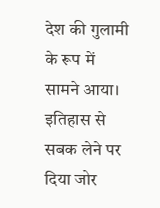देश की गुलामी के रूप में सामने आया।
इतिहास से सबक लेने पर दिया जोर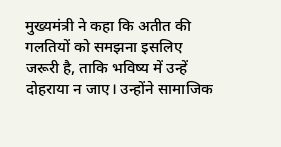मुख्यमंत्री ने कहा कि अतीत की गलतियों को समझना इसलिए जरूरी है, ताकि भविष्य में उन्हें दोहराया न जाए। उन्होंने सामाजिक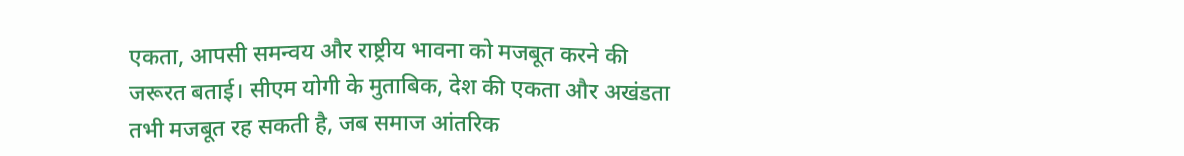एकता, आपसी समन्वय और राष्ट्रीय भावना को मजबूत करने की जरूरत बताई। सीएम योगी के मुताबिक, देश की एकता और अखंडता तभी मजबूत रह सकती है, जब समाज आंतरिक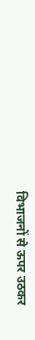विभाजनों से ऊपर उठकर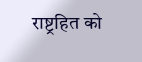राष्ट्रहित को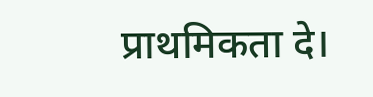प्राथमिकता दे।